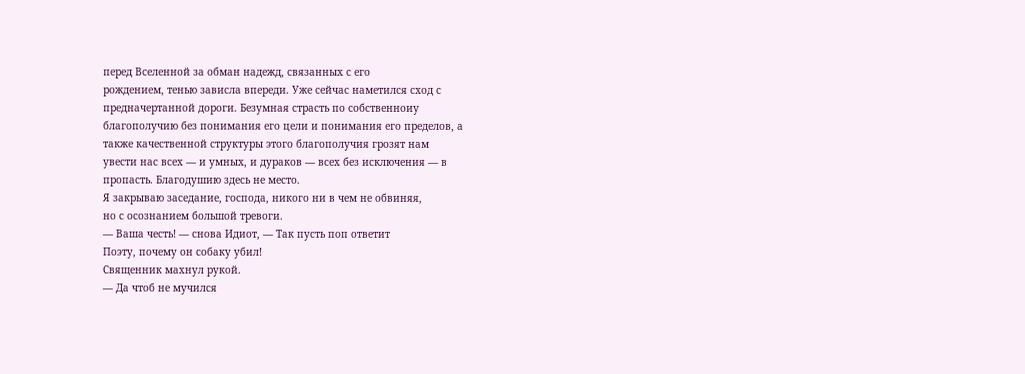перед Вселенной за обман надежд, связанных с его
рождением, тенью зависла впереди. Уже сейчас наметился сход с
предначертанной дороги. Безумная страсть по собственноиу
благополучию без понимания его цели и понимания его пределов, а
также качественной структуры этого благополучия грозят нам
увести нас всех — и умных, и дураков — всех без исключения — в
пропасть. Благодушию здесь не место.
Я закрываю заседание, господа, никого ни в чем не обвиняя,
но с осознанием большой тревоги.
— Ваша честь! — снова Идиот, — Так пусть поп ответит
Поэту, почему он собаку убил!
Священник махнул рукой.
— Да чтоб не мучился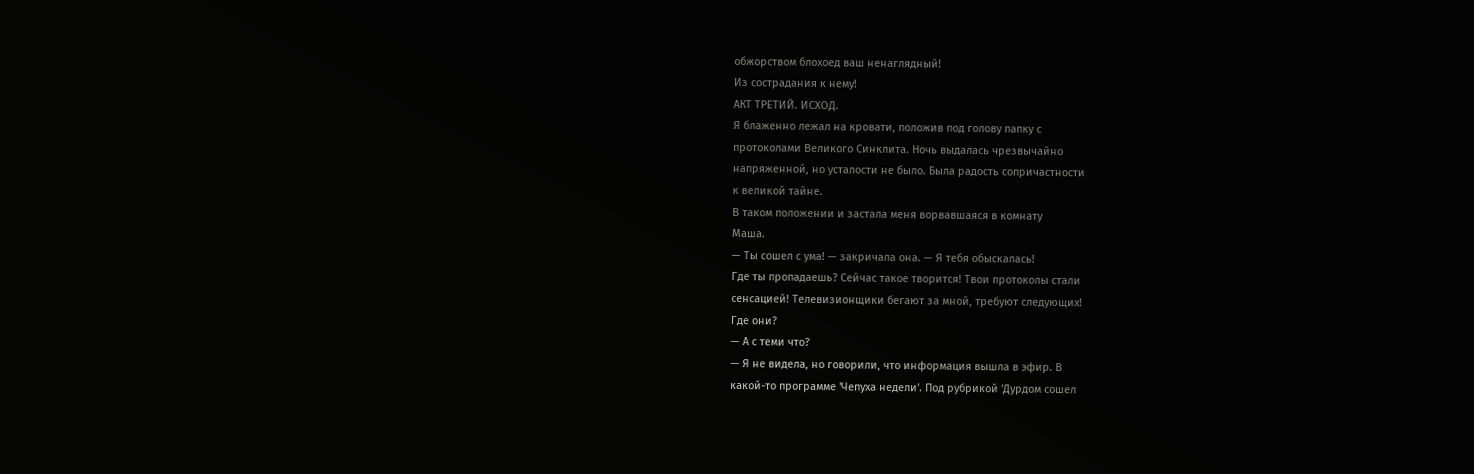обжорством блохоед ваш ненаглядный!
Из сострадания к нему!
АКТ ТРЕТИЙ. ИСХОД.
Я блаженно лежал на кровати, положив под голову папку с
протоколами Великого Синклита. Ночь выдалась чрезвычайно
напряженной, но усталости не было. Была радость сопричастности
к великой тайне.
В таком положении и застала меня ворвавшаяся в комнату
Маша.
— Ты сошел с ума! — закричала она. — Я тебя обыскалась!
Где ты пропадаешь? Сейчас такое творится! Твои протоколы стали
сенсацией! Телевизионщики бегают за мной, требуют следующих!
Где они?
— А с теми что?
— Я не видела, но говорили, что информация вышла в эфир. В
какой-то программе 'Чепуха недели'. Под рубрикой 'Дурдом сошел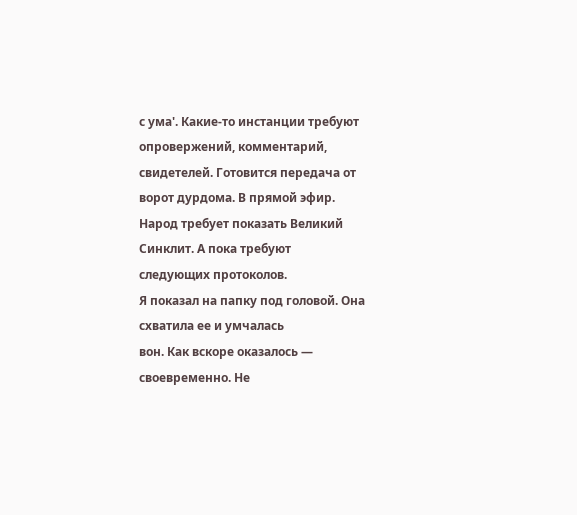с ума'. Какие-то инстанции требуют опровержений, комментарий,
свидетелей. Готовится передача от ворот дурдома. В прямой эфир.
Народ требует показать Великий Синклит. А пока требуют
следующих протоколов.
Я показал на папку под головой. Она схватила ее и умчалась
вон. Как вскоре оказалось — своевременно. Не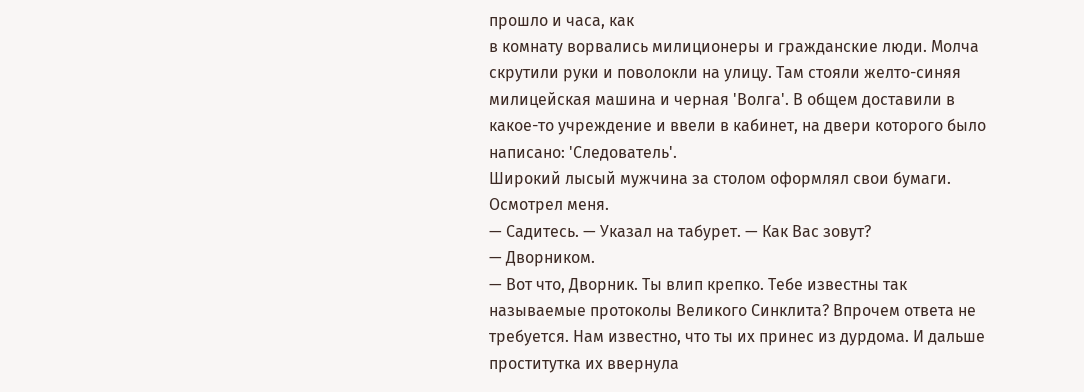прошло и часа, как
в комнату ворвались милиционеры и гражданские люди. Молча
скрутили руки и поволокли на улицу. Там стояли желто-синяя
милицейская машина и черная 'Волга'. В общем доставили в
какое-то учреждение и ввели в кабинет, на двери которого было
написано: 'Следователь'.
Широкий лысый мужчина за столом оформлял свои бумаги.
Осмотрел меня.
— Садитесь. — Указал на табурет. — Как Вас зовут?
— Дворником.
— Вот что, Дворник. Ты влип крепко. Тебе известны так
называемые протоколы Великого Синклита? Впрочем ответа не
требуется. Нам известно, что ты их принес из дурдома. И дальше
проститутка их ввернула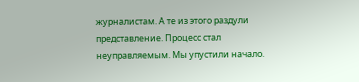журналистам. А те из этого раздули
представление. Процесс стал неуправляемым. Мы упустили начало.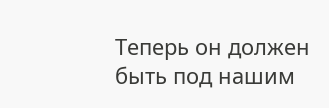Теперь он должен быть под нашим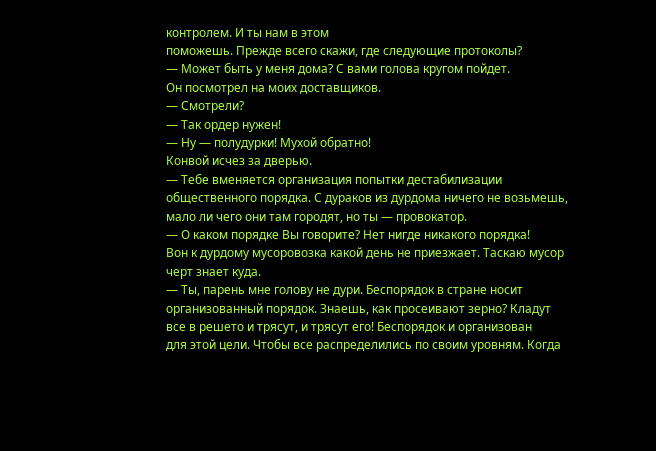контролем. И ты нам в этом
поможешь. Прежде всего скажи, где следующие протоколы?
— Может быть у меня дома? С вами голова кругом пойдет.
Он посмотрел на моих доставщиков.
— Смотрели?
— Так ордер нужен!
— Ну — полудурки! Мухой обратно!
Конвой исчез за дверью.
— Тебе вменяется организация попытки дестабилизации
общественного порядка. С дураков из дурдома ничего не возьмешь,
мало ли чего они там городят, но ты — провокатор.
— О каком порядке Вы говорите? Нет нигде никакого порядка!
Вон к дурдому мусоровозка какой день не приезжает. Таскаю мусор
черт знает куда.
— Ты, парень мне голову не дури. Беспорядок в стране носит
организованный порядок. Знаешь, как просеивают зерно? Кладут
все в решето и трясут, и трясут его! Беспорядок и организован
для этой цели. Чтобы все распределились по своим уровням. Когда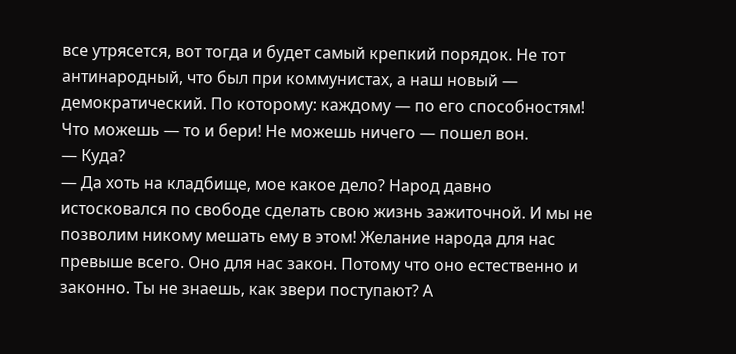все утрясется, вот тогда и будет самый крепкий порядок. Не тот
антинародный, что был при коммунистах, а наш новый —
демократический. По которому: каждому — по его способностям!
Что можешь — то и бери! Не можешь ничего — пошел вон.
— Куда?
— Да хоть на кладбище, мое какое дело? Народ давно
истосковался по свободе сделать свою жизнь зажиточной. И мы не
позволим никому мешать ему в этом! Желание народа для нас
превыше всего. Оно для нас закон. Потому что оно естественно и
законно. Ты не знаешь, как звери поступают? А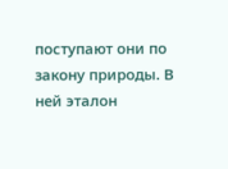поступают они по
закону природы. В ней эталон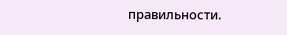правильности.